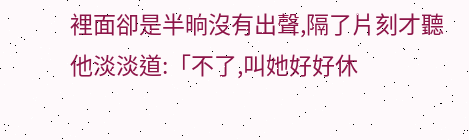裡面卻是半晌沒有出聲,隔了片刻才聽他淡淡道:「不了,叫她好好休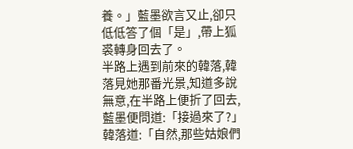養。」藍墨欲言又止,卻只低低答了個「是」,帶上狐裘轉身回去了。
半路上遇到前來的韓落,韓落見她那番光景,知道多說無意,在半路上便折了回去,藍墨便問道:「接過來了?」
韓落道:「自然,那些姑娘們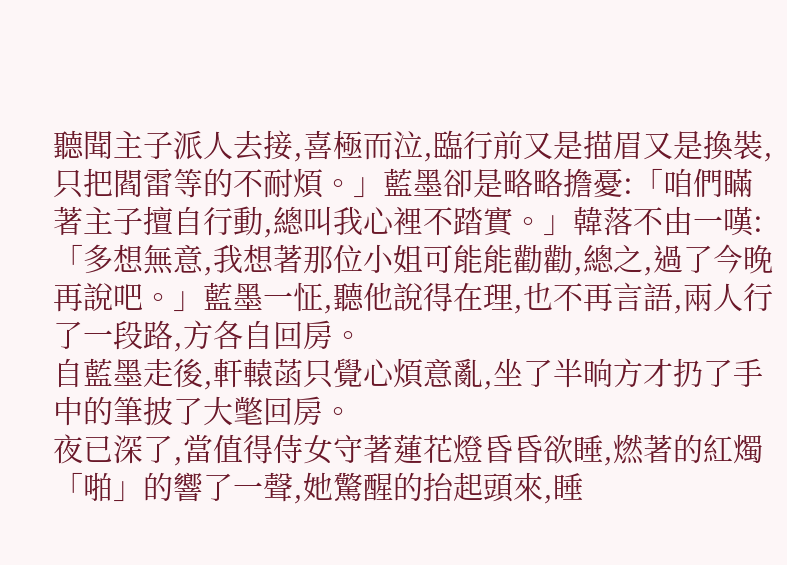聽聞主子派人去接,喜極而泣,臨行前又是描眉又是換裝,只把閻雷等的不耐煩。」藍墨卻是略略擔憂:「咱們瞞著主子擅自行動,總叫我心裡不踏實。」韓落不由一嘆:「多想無意,我想著那位小姐可能能勸勸,總之,過了今晚再說吧。」藍墨一怔,聽他說得在理,也不再言語,兩人行了一段路,方各自回房。
自藍墨走後,軒轅菡只覺心煩意亂,坐了半晌方才扔了手中的筆披了大氅回房。
夜已深了,當值得侍女守著蓮花燈昏昏欲睡,燃著的紅燭「啪」的響了一聲,她驚醒的抬起頭來,睡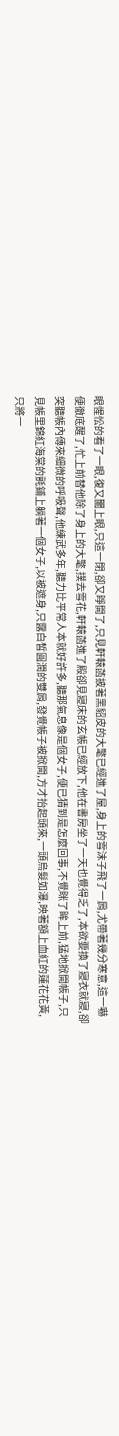眼惺忪的看了一眼,復又闔上眼,只這一閉,卻又睜開了,只見軒轅菡披著黑貂皮的大氅已經進了屋,身上的雪沫子飛了一肩,尤帶著幾分寒意,這一嚇便徹底醒了,忙上前替他除了身上的大氅,撲去雪花,軒轅菡進了殿卻見寢床的玄帳已經放下,他在書房坐了一天也覺得乏了,本欲要換了寢衣就寢,卻突聽帳內傳來細微的呼吸聲,他練武多年,聽力比平常人本就好許多,聽那氣息像是個女子,便已猜到是怎麼回事,不覺眯了眸上前,猛地掀開帳子,只見帳里錦紅海棠的氈鋪上躺著一個女子,以被遮身,只露白皙圓潤的雙肩,發覺帳子被掀開,方才抬起頭來,一頭烏髮如瀑,映著額上血紅的蓮花花黃,只將一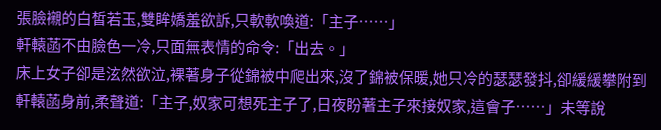張臉襯的白皙若玉,雙眸嬌羞欲訴,只軟軟喚道:「主子……」
軒轅菡不由臉色一冷,只面無表情的命令:「出去。」
床上女子卻是泫然欲泣,裸著身子從錦被中爬出來,沒了錦被保暖,她只冷的瑟瑟發抖,卻緩緩攀附到軒轅菡身前,柔聲道:「主子,奴家可想死主子了,日夜盼著主子來接奴家,這會子……」未等說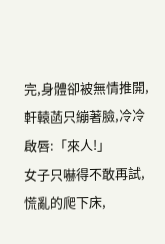完,身體卻被無情推開,軒轅菡只繃著臉,冷冷啟唇:「來人!」
女子只嚇得不敢再試,慌亂的爬下床,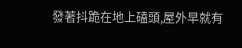發著抖跪在地上磕頭,屋外早就有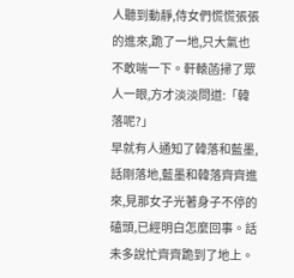人聽到動靜,侍女們慌慌張張的進來,跪了一地,只大氣也不敢喘一下。軒轅菡掃了眾人一眼,方才淡淡問道:「韓落呢?」
早就有人通知了韓落和藍墨,話剛落地,藍墨和韓落齊齊進來,見那女子光著身子不停的磕頭,已經明白怎麼回事。話未多說忙齊齊跪到了地上。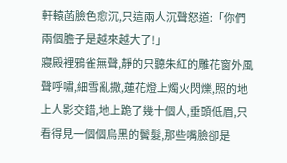軒轅菡臉色愈沉,只這兩人沉聲怒道:「你們兩個膽子是越來越大了!」
寢殿裡鴉雀無聲,靜的只聽朱紅的雕花窗外風聲呼嘯,細雪亂撒,蓮花燈上燭火閃爍,照的地上人影交錯,地上跪了幾十個人,垂頭低眉,只看得見一個個烏黑的鬢髮,那些嘴臉卻是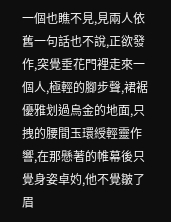一個也瞧不見,見兩人依舊一句話也不說,正欲發作,突覺垂花門裡走來一個人,極輕的腳步聲,裙裾優雅划過烏金的地面,只拽的腰間玉環綬輕靈作響,在那懸著的帷幕後只覺身姿卓妁,他不覺皺了眉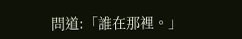問道:「誰在那裡。」